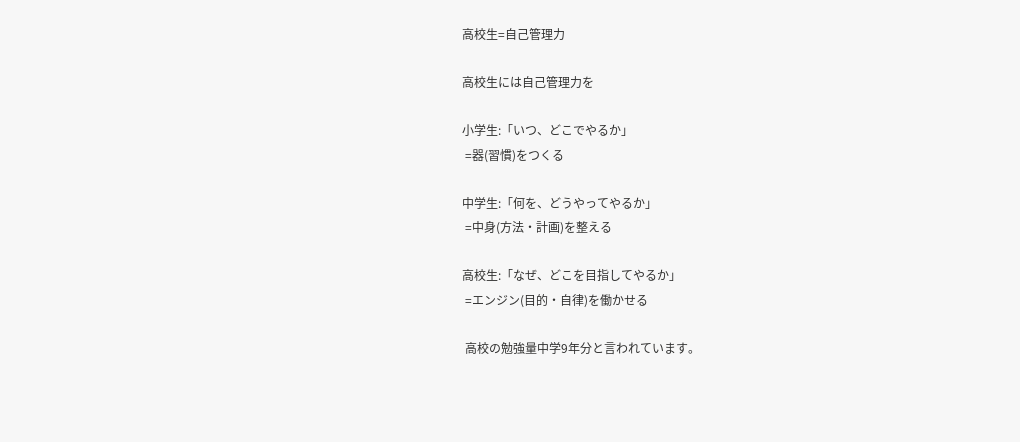高校生=自己管理力

高校生には自己管理力を

小学生:「いつ、どこでやるか」
 =器(習慣)をつくる

中学生:「何を、どうやってやるか」
 =中身(方法・計画)を整える

高校生:「なぜ、どこを目指してやるか」
 =エンジン(目的・自律)を働かせる

 高校の勉強量中学9年分と言われています。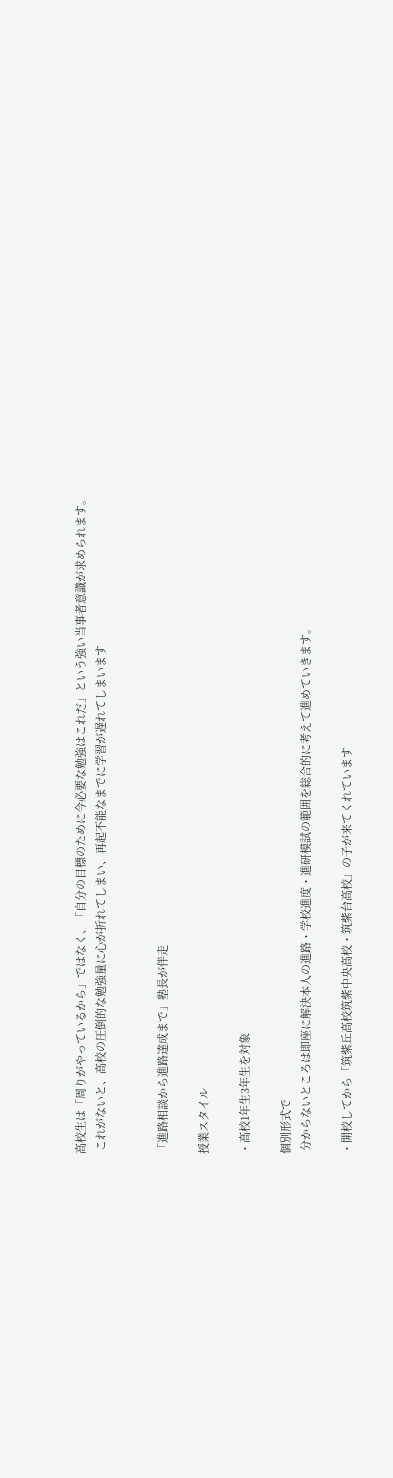高校生は「周りがやっているから」ではなく、「自分の目標のために今必要な勉強はこれだ」という強い当事者意識が求められます。
 これがないと、高校の圧倒的な勉強量に心が折れてしまい、再起不能なまでに学習が遅れてしまいます


「進路相談から進路達成まで」塾長が伴走

授業スタイル

・高校1年生3年生を対象

個別形式で
 分からないところは即座に解決本人の進路・学校進度・進研模試の範囲を総合的に考えて進めていきます。

・開校してから「筑紫丘高校筑紫中央高校・筑紫台高校」の子が来てくれています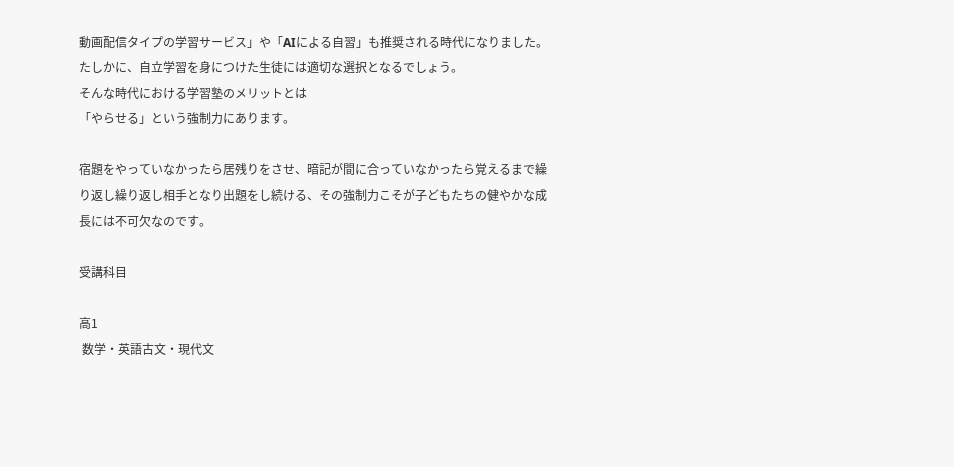動画配信タイプの学習サービス」や「AIによる自習」も推奨される時代になりました。
たしかに、自立学習を身につけた生徒には適切な選択となるでしょう。
そんな時代における学習塾のメリットとは
「やらせる」という強制力にあります。

宿題をやっていなかったら居残りをさせ、暗記が間に合っていなかったら覚えるまで繰り返し繰り返し相手となり出題をし続ける、その強制力こそが子どもたちの健やかな成長には不可欠なのです。

受講科目

高1
 数学・英語古文・現代文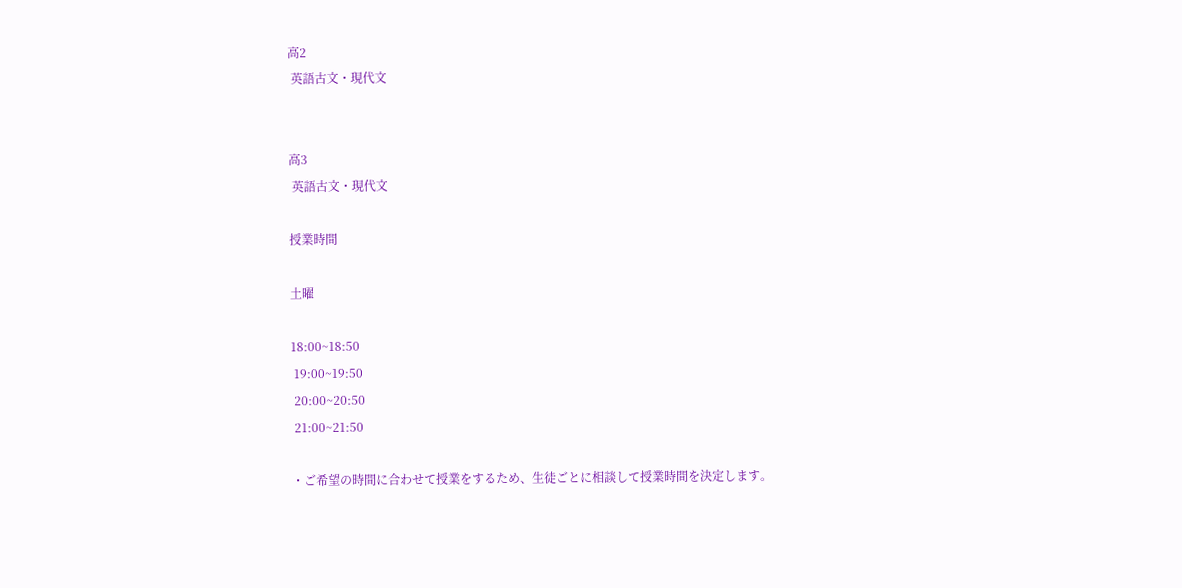高2
 英語古文・現代文


高3
 英語古文・現代文

授業時間

土曜

18:00~18:50
 19:00~19:50
 20:00~20:50
 21:00~21:50

・ご希望の時間に合わせて授業をするため、生徒ごとに相談して授業時間を決定します。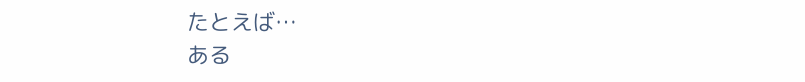たとえば…
ある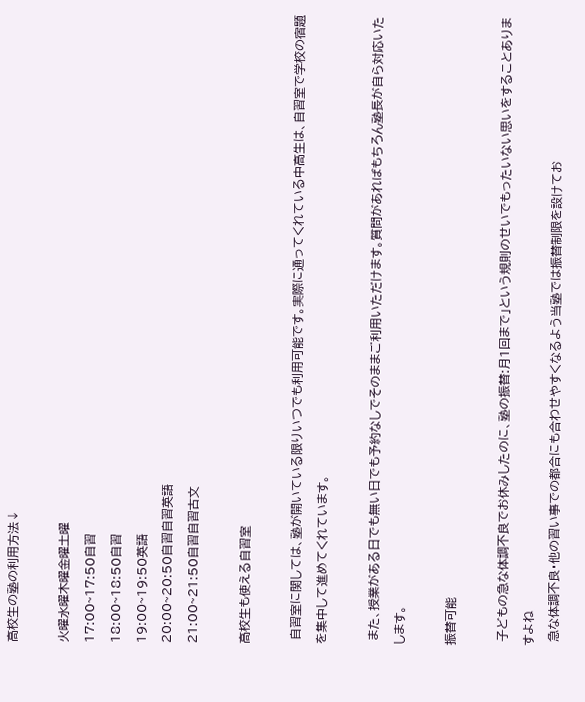高校生の塾の利用方法↓

火曜水曜木曜金曜土曜
17:00~17:50自習
18:00~18:50自習
19:00~19:50英語
20:00~20:50自習自習英語
21:00~21:50自習自習古文

高校生も使える自習室

 自習室に関しては、塾が開いている限りいつでも利用可能です。実際に通ってくれている中高生は、自習室で学校の宿題を集中して進めてくれています。

 また、授業がある日でも無い日でも予約なしでそのままご利用いただけます。質問があればもちろん塾長が自ら対応いたします。

振替可能

 子どもの急な体調不良でお休みしたのに、塾の振替:月1回まで」という規則のせいでもったいない思いをすることありますよね
 急な体調不良・他の習い事での都合にも合わせやすくなるよう当塾では振替制限を設けてお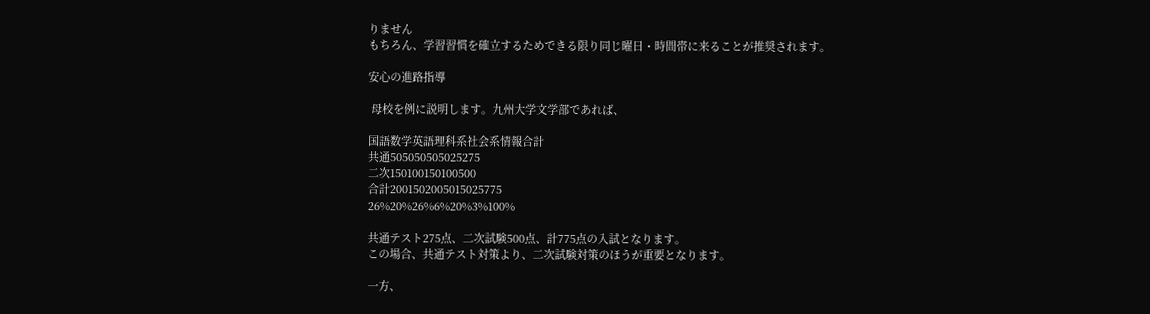りません
もちろん、学習習慣を確立するためできる限り同じ曜日・時間帯に来ることが推奨されます。

安心の進路指導

 母校を例に説明します。九州大学文学部であれば、

国語数学英語理科系社会系情報合計
共通505050505025275
二次150100150100500
合計2001502005015025775
26%20%26%6%20%3%100%

共通テスト275点、二次試験500点、計775点の入試となります。
この場合、共通テスト対策より、二次試験対策のほうが重要となります。

一方、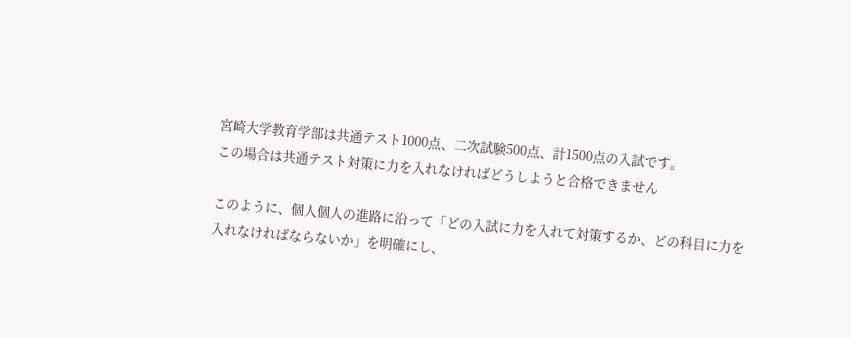宮崎大学教育学部は共通テスト1000点、二次試験500点、計1500点の入試です。
この場合は共通テスト対策に力を入れなければどうしようと合格できません

このように、個人個人の進路に沿って「どの入試に力を入れて対策するか、どの科目に力を入れなければならないか」を明確にし、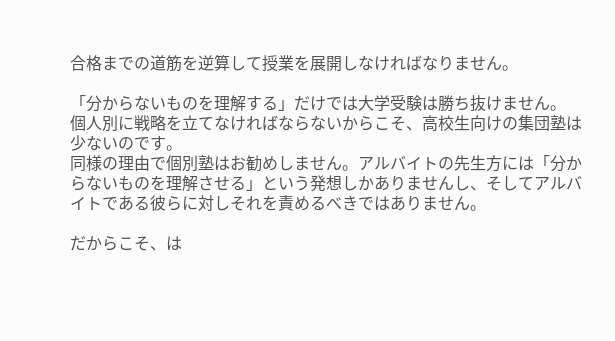合格までの道筋を逆算して授業を展開しなければなりません。

「分からないものを理解する」だけでは大学受験は勝ち抜けません。
個人別に戦略を立てなければならないからこそ、高校生向けの集団塾は少ないのです。
同様の理由で個別塾はお勧めしません。アルバイトの先生方には「分からないものを理解させる」という発想しかありませんし、そしてアルバイトである彼らに対しそれを責めるべきではありません。

だからこそ、は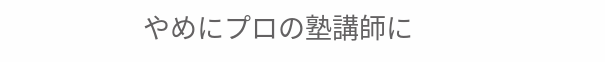やめにプロの塾講師に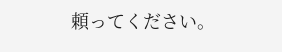頼ってください。